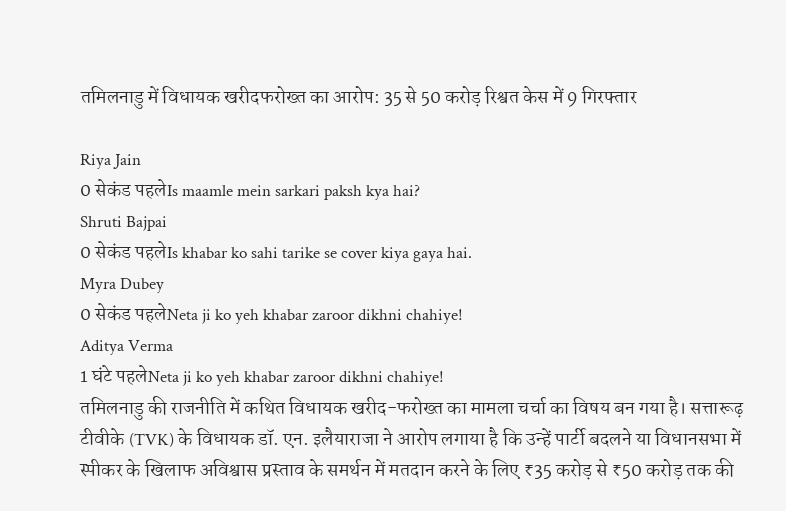तमिलनाडु में विधायक खरीदफरोख्त का आरोप: 35 से 50 करोड़ रिश्वत केस में 9 गिरफ्तार

Riya Jain
0 सेकंड पहलेIs maamle mein sarkari paksh kya hai?
Shruti Bajpai
0 सेकंड पहलेIs khabar ko sahi tarike se cover kiya gaya hai.
Myra Dubey
0 सेकंड पहलेNeta ji ko yeh khabar zaroor dikhni chahiye!
Aditya Verma
1 घंटे पहलेNeta ji ko yeh khabar zaroor dikhni chahiye!
तमिलनाडु की राजनीति में कथित विधायक खरीद-फरोख्त का मामला चर्चा का विषय बन गया है। सत्तारूढ़ टीवीके (TVK) के विधायक डॉ. एन. इलैयाराजा ने आरोप लगाया है कि उन्हें पार्टी बदलने या विधानसभा में स्पीकर के खिलाफ अविश्वास प्रस्ताव के समर्थन में मतदान करने के लिए ₹35 करोड़ से ₹50 करोड़ तक की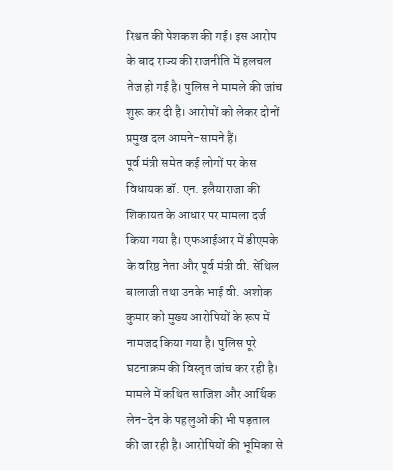रिश्वत की पेशकश की गई। इस आरोप के बाद राज्य की राजनीति में हलचल तेज हो गई है। पुलिस ने मामले की जांच शुरू कर दी है। आरोपों को लेकर दोनों प्रमुख दल आमने-सामने हैं।
पूर्व मंत्री समेत कई लोगों पर केस
विधायक डॉ. एन. इलैयाराजा की शिकायत के आधार पर मामला दर्ज किया गया है। एफआईआर में डीएमके के वरिष्ठ नेता और पूर्व मंत्री वी. सेंथिल बालाजी तथा उनके भाई वी. अशोक कुमार को मुख्य आरोपियों के रूप में नामजद किया गया है। पुलिस पूरे घटनाक्रम की विस्तृत जांच कर रही है। मामले में कथित साजिश और आर्थिक लेन-देन के पहलुओं की भी पड़ताल की जा रही है। आरोपियों की भूमिका से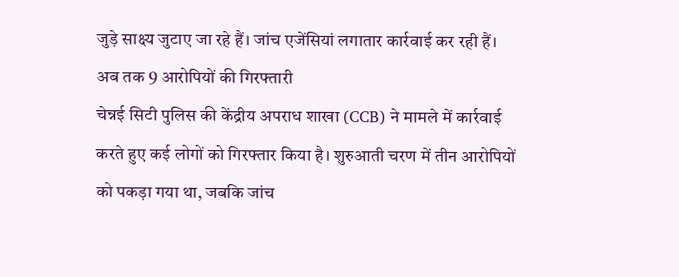जुड़े साक्ष्य जुटाए जा रहे हैं। जांच एजेंसियां लगातार कार्रवाई कर रही हैं।
अब तक 9 आरोपियों की गिरफ्तारी
चेन्नई सिटी पुलिस की केंद्रीय अपराध शाखा (CCB) ने मामले में कार्रवाई करते हुए कई लोगों को गिरफ्तार किया है। शुरुआती चरण में तीन आरोपियों को पकड़ा गया था, जबकि जांच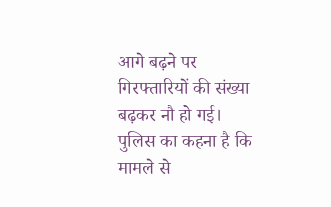आगे बढ़ने पर गिरफ्तारियों की संख्या बढ़कर नौ हो गई। पुलिस का कहना है कि मामले से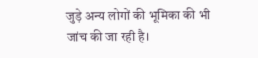जुड़े अन्य लोगों की भूमिका की भी जांच की जा रही है।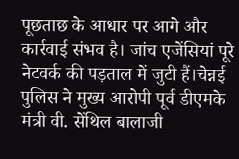पूछताछ के आधार पर आगे और कार्रवाई संभव है। जांच एजेंसियां पूरे नेटवर्क की पड़ताल में जुटी हैं।चेन्नई पुलिस ने मुख्य आरोपी पूर्व डीएमके मंत्री वी. सेंथिल बालाजी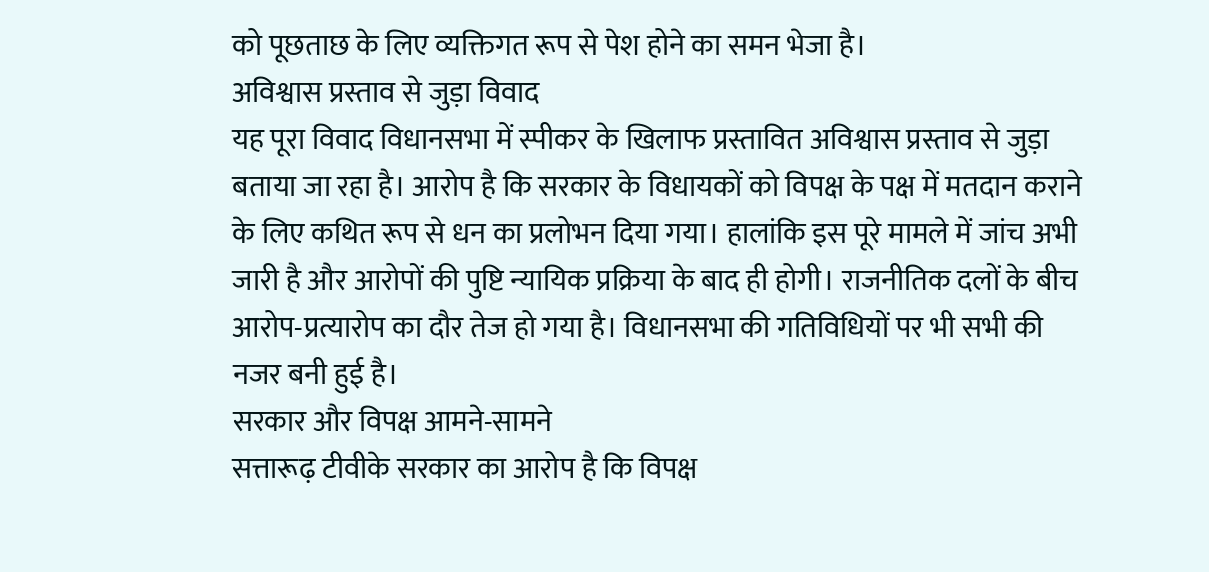को पूछताछ के लिए व्यक्तिगत रूप से पेश होने का समन भेजा है।
अविश्वास प्रस्ताव से जुड़ा विवाद
यह पूरा विवाद विधानसभा में स्पीकर के खिलाफ प्रस्तावित अविश्वास प्रस्ताव से जुड़ा बताया जा रहा है। आरोप है कि सरकार के विधायकों को विपक्ष के पक्ष में मतदान कराने के लिए कथित रूप से धन का प्रलोभन दिया गया। हालांकि इस पूरे मामले में जांच अभी जारी है और आरोपों की पुष्टि न्यायिक प्रक्रिया के बाद ही होगी। राजनीतिक दलों के बीच आरोप-प्रत्यारोप का दौर तेज हो गया है। विधानसभा की गतिविधियों पर भी सभी की नजर बनी हुई है।
सरकार और विपक्ष आमने-सामने
सत्तारूढ़ टीवीके सरकार का आरोप है कि विपक्ष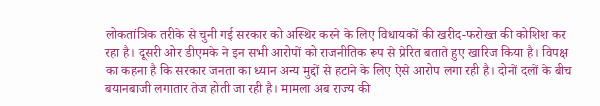लोकतांत्रिक तरीके से चुनी गई सरकार को अस्थिर करने के लिए विधायकों की खरीद-फरोख्त की कोशिश कर रहा है। दूसरी ओर डीएमके ने इन सभी आरोपों को राजनीतिक रूप से प्रेरित बताते हुए खारिज किया है। विपक्ष का कहना है कि सरकार जनता का ध्यान अन्य मुद्दों से हटाने के लिए ऐसे आरोप लगा रही है। दोनों दलों के बीच बयानबाजी लगातार तेज होती जा रही है। मामला अब राज्य की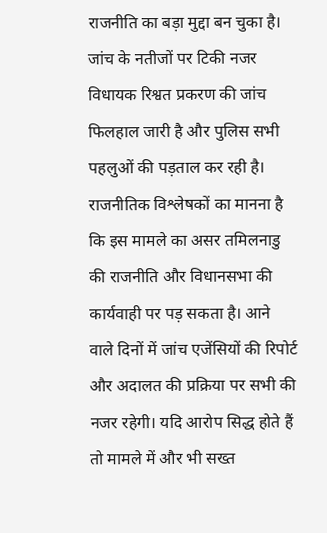राजनीति का बड़ा मुद्दा बन चुका है।
जांच के नतीजों पर टिकी नजर
विधायक रिश्वत प्रकरण की जांच फिलहाल जारी है और पुलिस सभी पहलुओं की पड़ताल कर रही है। राजनीतिक विश्लेषकों का मानना है कि इस मामले का असर तमिलनाडु की राजनीति और विधानसभा की कार्यवाही पर पड़ सकता है। आने वाले दिनों में जांच एजेंसियों की रिपोर्ट और अदालत की प्रक्रिया पर सभी की नजर रहेगी। यदि आरोप सिद्ध होते हैं तो मामले में और भी सख्त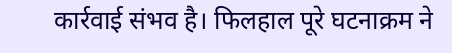कार्रवाई संभव है। फिलहाल पूरे घटनाक्रम ने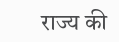राज्य की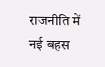राजनीति में नई बहस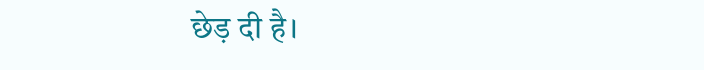छेड़ दी है।